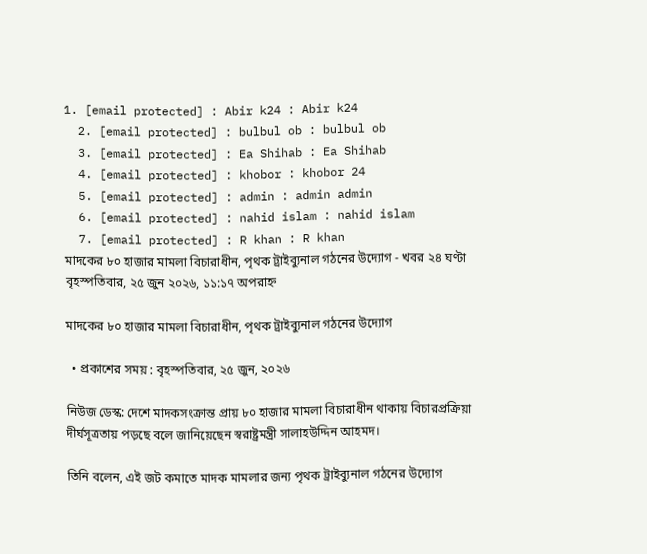1. [email protected] : Abir k24 : Abir k24
  2. [email protected] : bulbul ob : bulbul ob
  3. [email protected] : Ea Shihab : Ea Shihab
  4. [email protected] : khobor : khobor 24
  5. [email protected] : admin : admin admin
  6. [email protected] : nahid islam : nahid islam
  7. [email protected] : R khan : R khan
মাদকের ৮০ হাজার মামলা বিচারাধীন, পৃথক ট্রাইব্যুনাল গঠনের উদ্যোগ - খবর ২৪ ঘণ্টা
বৃহস্পতিবার, ২৫ জুন ২০২৬, ১১:১৭ অপরাহ্ন

মাদকের ৮০ হাজার মামলা বিচারাধীন, পৃথক ট্রাইব্যুনাল গঠনের উদ্যোগ

  • প্রকাশের সময় : বৃহস্পতিবার, ২৫ জুন, ২০২৬

নিউজ ডেস্ক: দেশে মাদকসংক্রান্ত প্রায় ৮০ হাজার মামলা বিচারাধীন থাকায় বিচারপ্রক্রিয়া দীর্ঘসূত্রতায় পড়ছে বলে জানিয়েছেন স্বরাষ্ট্রমন্ত্রী সালাহউদ্দিন আহমদ।

তিনি বলেন, এই জট কমাতে মাদক মামলার জন্য পৃথক ট্রাইব্যুনাল গঠনের উদ্যোগ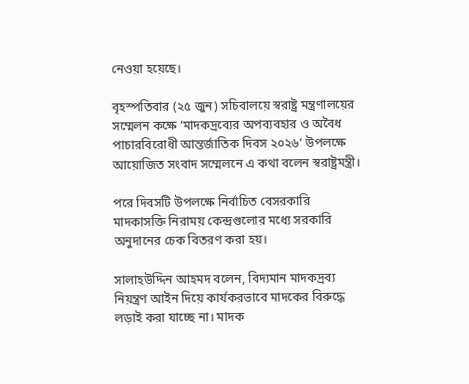নেওয়া হয়েছে।

বৃহস্পতিবার (২৫ জুন) সচিবালয়ে স্বরাষ্ট্র মন্ত্রণালয়ের সম্মেলন কক্ষে ‘মাদকদ্রব্যের অপব্যবহার ও অবৈধ পাচারবিরোধী আন্তর্জাতিক দিবস ২০২৬’ উপলক্ষে আয়োজিত সংবাদ সম্মেলনে এ কথা বলেন স্বরাষ্ট্রমন্ত্রী।

পরে দিবসটি উপলক্ষে নির্বাচিত বেসরকারি মাদকাসক্তি নিরাময় কেন্দ্রগুলোর মধ্যে সরকারি অনুদানের চেক বিতরণ করা হয়।

সালাহউদ্দিন আহমদ বলেন, বিদ্যমান মাদকদ্রব্য নিয়ন্ত্রণ আইন দিয়ে কার্যকরভাবে মাদকের বিরুদ্ধে লড়াই করা যাচ্ছে না। মাদক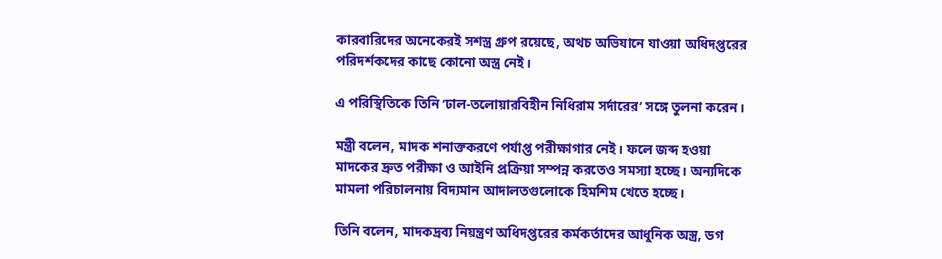কারবারিদের অনেকেরই সশস্ত্র গ্রুপ রয়েছে, অথচ অভিযানে যাওয়া অধিদপ্তরের পরিদর্শকদের কাছে কোনো অস্ত্র নেই।

এ পরিস্থিতিকে তিনি ‘ঢাল-তলোয়ারবিহীন নিধিরাম সর্দারের’ সঙ্গে তুলনা করেন।

মন্ত্রী বলেন, মাদক শনাক্তকরণে পর্যাপ্ত পরীক্ষাগার নেই। ফলে জব্দ হওয়া মাদকের দ্রুত পরীক্ষা ও আইনি প্রক্রিয়া সম্পন্ন করতেও সমস্যা হচ্ছে। অন্যদিকে মামলা পরিচালনায় বিদ্যমান আদালতগুলোকে হিমশিম খেতে হচ্ছে।

তিনি বলেন, মাদকদ্রব্য নিয়ন্ত্রণ অধিদপ্তরের কর্মকর্তাদের আধুনিক অস্ত্র, ডগ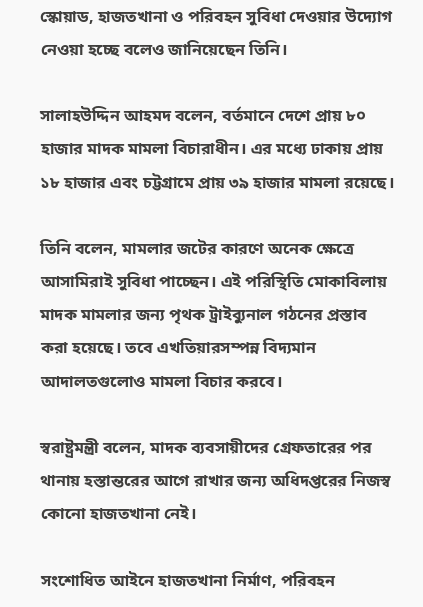স্কোয়াড, হাজতখানা ও পরিবহন সুবিধা দেওয়ার উদ্যোগ নেওয়া হচ্ছে বলেও জানিয়েছেন তিনি।

সালাহউদ্দিন আহমদ বলেন, বর্তমানে দেশে প্রায় ৮০ হাজার মাদক মামলা বিচারাধীন। এর মধ্যে ঢাকায় প্রায় ১৮ হাজার এবং চট্টগ্রামে প্রায় ৩৯ হাজার মামলা রয়েছে।

তিনি বলেন, মামলার জটের কারণে অনেক ক্ষেত্রে আসামিরাই সুবিধা পাচ্ছেন। এই পরিস্থিতি মোকাবিলায় মাদক মামলার জন্য পৃথক ট্রাইব্যুনাল গঠনের প্রস্তাব করা হয়েছে। তবে এখতিয়ারসম্পন্ন বিদ্যমান আদালতগুলোও মামলা বিচার করবে।

স্বরাষ্ট্রমন্ত্রী বলেন, মাদক ব্যবসায়ীদের গ্রেফতারের পর থানায় হস্তান্তরের আগে রাখার জন্য অধিদপ্তরের নিজস্ব কোনো হাজতখানা নেই।

সংশোধিত আইনে হাজতখানা নির্মাণ, পরিবহন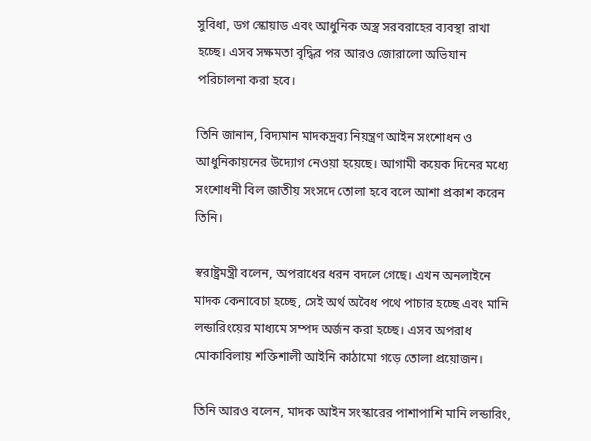সুবিধা, ডগ স্কোয়াড এবং আধুনিক অস্ত্র সরবরাহের ব্যবস্থা রাখা হচ্ছে। এসব সক্ষমতা বৃদ্ধির পর আরও জোরালো অভিযান পরিচালনা করা হবে।

তিনি জানান, বিদ্যমান মাদকদ্রব্য নিয়ন্ত্রণ আইন সংশোধন ও আধুনিকায়নের উদ্যোগ নেওয়া হয়েছে। আগামী কয়েক দিনের মধ্যে সংশোধনী বিল জাতীয় সংসদে তোলা হবে বলে আশা প্রকাশ করেন তিনি।

স্বরাষ্ট্রমন্ত্রী বলেন, অপরাধের ধরন বদলে গেছে। এখন অনলাইনে মাদক কেনাবেচা হচ্ছে, সেই অর্থ অবৈধ পথে পাচার হচ্ছে এবং মানি লন্ডারিংয়ের মাধ্যমে সম্পদ অর্জন করা হচ্ছে। এসব অপরাধ মোকাবিলায় শক্তিশালী আইনি কাঠামো গড়ে তোলা প্রয়োজন।

তিনি আরও বলেন, মাদক আইন সংস্কারের পাশাপাশি মানি লন্ডারিং,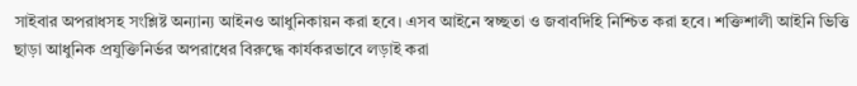সাইবার অপরাধসহ সংশ্লিষ্ট অন্যান্য আইনও আধুনিকায়ন করা হবে। এসব আইনে স্বচ্ছতা ও জবাবদিহি নিশ্চিত করা হবে। শক্তিশালী আইনি ভিত্তি ছাড়া আধুনিক প্রযুক্তিনির্ভর অপরাধের বিরুদ্ধে কার্যকরভাবে লড়াই করা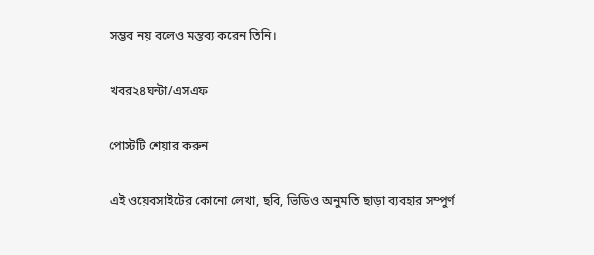সম্ভব নয় বলেও মন্তব্য করেন তিনি।

খবর২৪ঘন্টা/এসএফ

পোস্টটি শেয়ার করুন

এই ওয়েবসাইটের কোনো লেখা, ছবি, ভিডিও অনুমতি ছাড়া ব্যবহার সম্পুর্ণ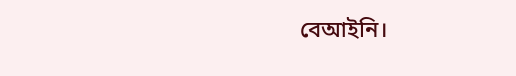বেআইনি।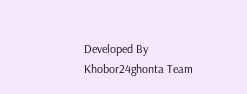Developed By Khobor24ghonta Team